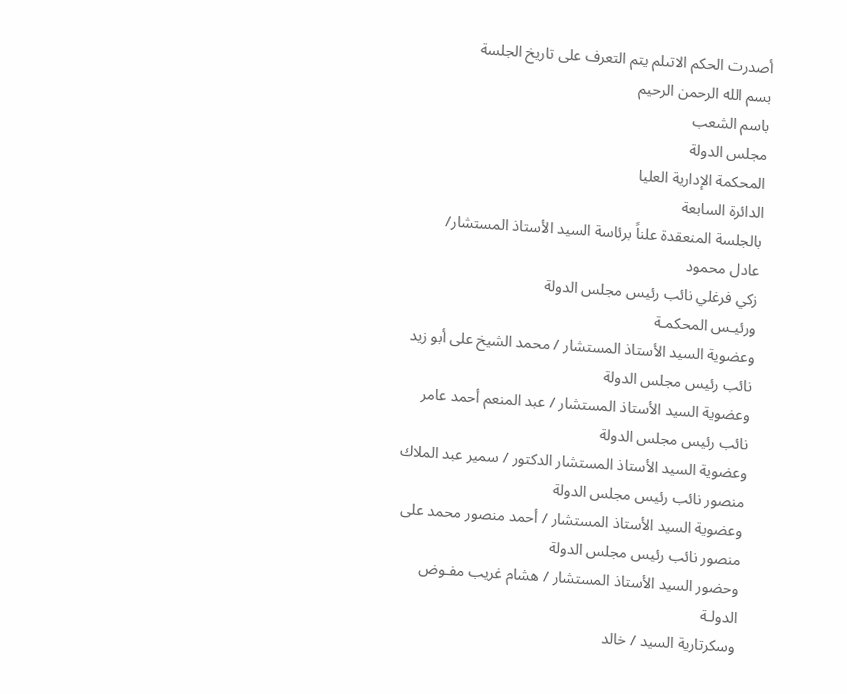أصدرت الحكم الاتىلم يتم التعرف على تاريخ الجلسة
بسم الله الرحمن الرحيم
باسم الشعب
مجلس الدولة
المحكمة الإدارية العليا
الدائرة السابعة
بالجلسة المنعقدة علناً برئاسة السيد الأستاذ المستشار/ عادل محمود
زكي فرغلي نائب رئيس مجلس الدولة
ورئيـس المحكمـة
وعضوية السيد الأستاذ المستشار / محمد الشيخ على أبو زيد نائب رئيس مجلس الدولة
وعضوية السيد الأستاذ المستشار / عبد المنعم أحمد عامر نائب رئيس مجلس الدولة
وعضوية السيد الأستاذ المستشار الدكتور / سمير عبد الملاك منصور نائب رئيس مجلس الدولة
وعضوية السيد الأستاذ المستشار / أحمد منصور محمد على منصور نائب رئيس مجلس الدولة
وحضور السيد الأستاذ المستشار / هشام غريب مفـوض الدولـة
وسكرتارية السيد / خالد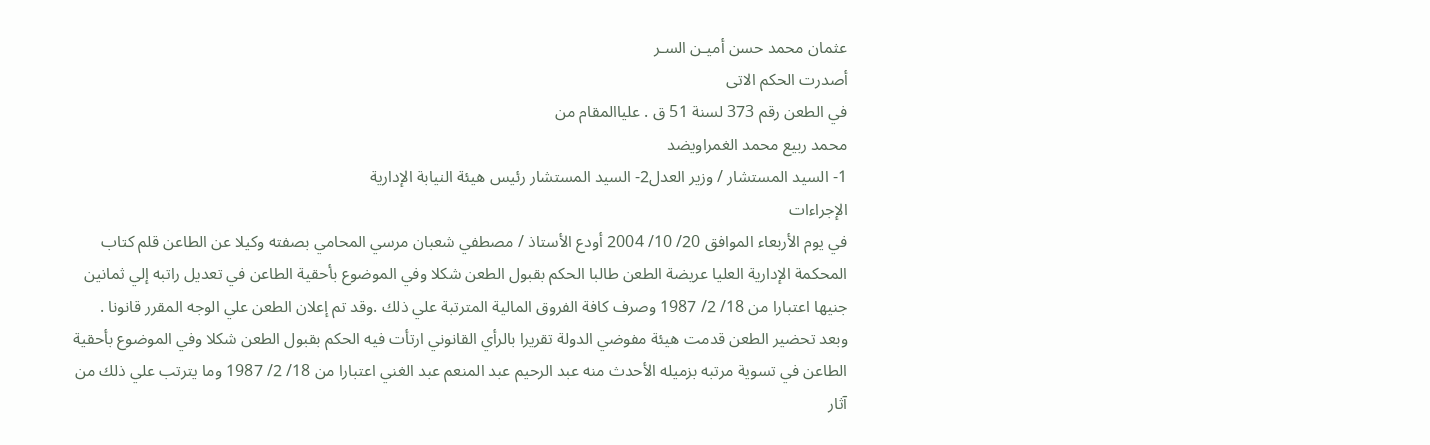عثمان محمد حسن أميـن السـر
أصدرت الحكم الاتى
في الطعن رقم 373 لسنة 51 ق . علياالمقام من
محمد ربيع محمد الغمراويضد
1- السيد المستشار / وزير العدل2- السيد المستشار رئيس هيئة النيابة الإدارية
الإجراءات
في يوم الأربعاء الموافق 20/ 10/ 2004 أودع الأستاذ / مصطفي شعبان مرسي المحامي بصفته وكيلا عن الطاعن قلم كتاب المحكمة الإدارية العليا عريضة الطعن طالبا الحكم بقبول الطعن شكلا وفي الموضوع بأحقية الطاعن في تعديل راتبه إلي ثمانين جنيها اعتبارا من 18/ 2/ 1987 وصرف كافة الفروق المالية المترتبة علي ذلك .وقد تم إعلان الطعن علي الوجه المقرر قانونا .
وبعد تحضير الطعن قدمت هيئة مفوضي الدولة تقريرا بالرأي القانوني ارتأت فيه الحكم بقبول الطعن شكلا وفي الموضوع بأحقية الطاعن في تسوية مرتبه بزميله الأحدث منه عبد الرحيم عبد المنعم عبد الغني اعتبارا من 18/ 2/ 1987 وما يترتب علي ذلك من آثار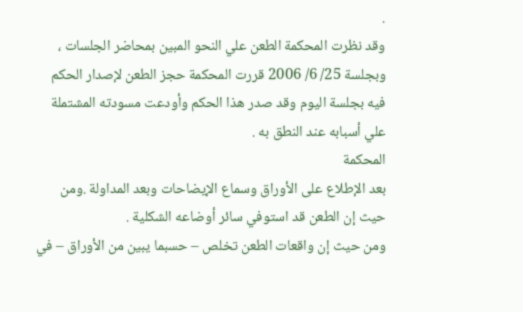.
وقد نظرت المحكمة الطعن علي النحو المبين بمحاضر الجلسات ، وبجلسة 25/ 6/ 2006 قررت المحكمة حجز الطعن لإصدار الحكم فيه بجلسة اليوم وقد صدر هذا الحكم وأودعت مسودته المشتملة علي أسبابه عند النطق به .
المحكمة
بعد الإطلاع على الأوراق وسماع الإيضاحات وبعد المداولة .ومن حيث إن الطعن قد استوفي سائر أوضاعه الشكلية .
ومن حيث إن واقعات الطعن تخلص – حسبما يبين من الأوراق – في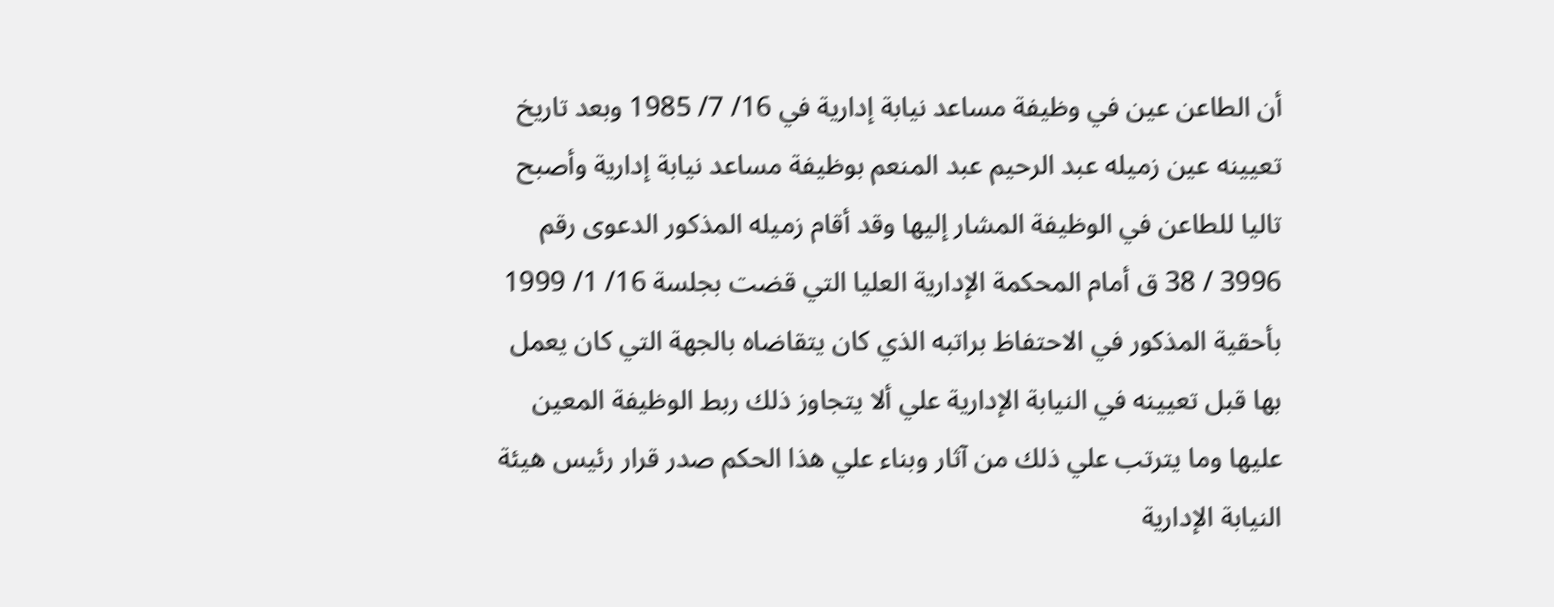أن الطاعن عين في وظيفة مساعد نيابة إدارية في 16/ 7/ 1985 وبعد تاريخ تعيينه عين زميله عبد الرحيم عبد المنعم بوظيفة مساعد نيابة إدارية وأصبح تاليا للطاعن في الوظيفة المشار إليها وقد أقام زميله المذكور الدعوى رقم 3996 / 38 ق أمام المحكمة الإدارية العليا التي قضت بجلسة 16/ 1/ 1999 بأحقية المذكور في الاحتفاظ براتبه الذي كان يتقاضاه بالجهة التي كان يعمل بها قبل تعيينه في النيابة الإدارية علي ألا يتجاوز ذلك ربط الوظيفة المعين عليها وما يترتب علي ذلك من آثار وبناء علي هذا الحكم صدر قرار رئيس هيئة النيابة الإدارية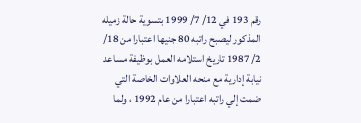رقم 193 في 12/ 7/ 1999 بتسوية حالة زميله المذكور ليصبح راتبه 80 جنيها اعتبارا من 18/ 2/ 1987 تاريخ استلامه العمل بوظيفة مساعد نيابة إدارية مع منحه العلاوات الخاصة التي ضمت إلي راتبه اعتبارا من عام 1992 ، ولما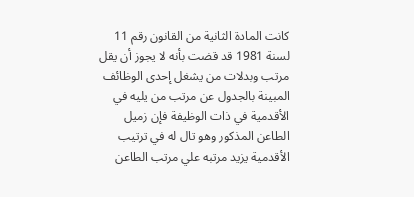كانت المادة الثانية من القانون رقم 11 لسنة 1981 قد قضت بأنه لا يجوز أن يقل مرتب وبدلات من يشغل إحدى الوظائف المبينة بالجدول عن مرتب من يليه في الأقدمية في ذات الوظيفة فإن زميل الطاعن المذكور وهو تال له في ترتيب الأقدمية يزيد مرتبه علي مرتب الطاعن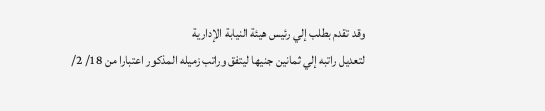وقد تقدم بطلب إلي رئيس هيئة النيابة الإدارية
لتعديل راتبه إلي ثمانين جنيها ليتفق وراتب زميله المذكور اعتبارا من 18/ 2/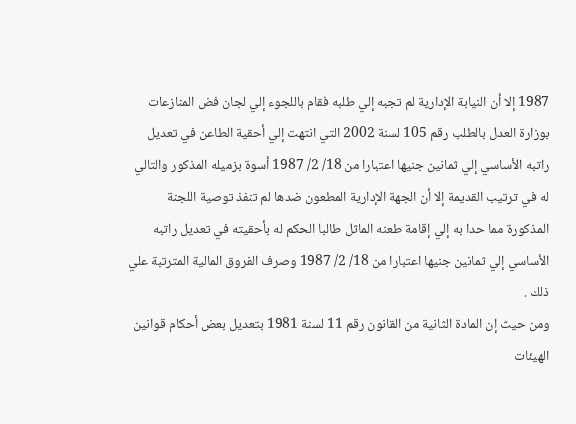1987 إلا أن النيابة الإدارية لم تجبه إلي طلبه فقام باللجوء إلي لجان فض المنازعات بوزارة العدل بالطلب رقم 105 لسنة 2002 التي انتهت إلي أحقية الطاعن في تعديل راتبه الأساسي إلي ثمانين جنيها اعتبارا من 18/ 2/ 1987 أسوة بزميله المذكور والتالي له في ترتيب القديمة إلا أن الجهة الإدارية المطعون ضدها لم تنفذ توصية اللجنة المذكورة مما حدا به إلي إقامة طعنه الماثل طالبا الحكم له بأحقيته في تعديل راتبه الأساسي إلي ثمانين جنيها اعتبارا من 18/ 2/ 1987 وصرف الفروق المالية المترتبة علي ذلك .
ومن حيث إن المادة الثانية من القانون رقم 11 لسنة 1981 بتعديل بعض أحكام قوانين الهيئات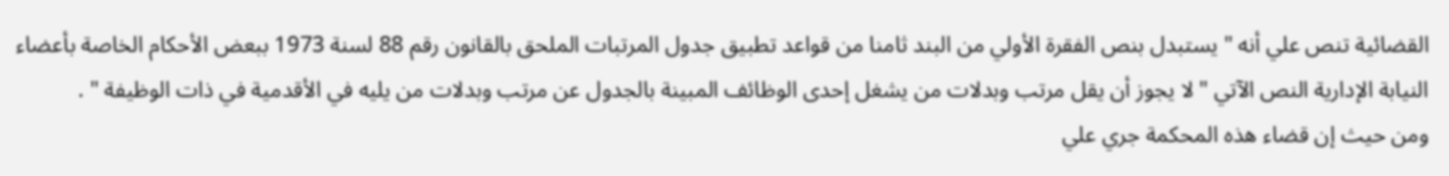القضائية تنص علي أنه " يستبدل بنص الفقرة الأولي من البند ثامنا من قواعد تطبيق جدول المرتبات الملحق بالقانون رقم 88 لسنة 1973 ببعض الأحكام الخاصة بأعضاء النيابة الإدارية النص الآتي " لا يجوز أن يقل مرتب وبدلات من يشغل إحدى الوظائف المبينة بالجدول عن مرتب وبدلات من يليه في الأقدمية في ذات الوظيفة " .
ومن حيث إن قضاء هذه المحكمة جري علي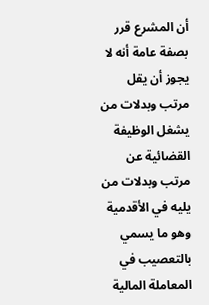أن المشرع قرر بصفة عامة أنه لا يجوز أن يقل مرتب وبدلات من يشغل الوظيفة القضائية عن مرتب وبدلات من يليه في الأقدمية وهو ما يسمي بالتعصيب في المعاملة المالية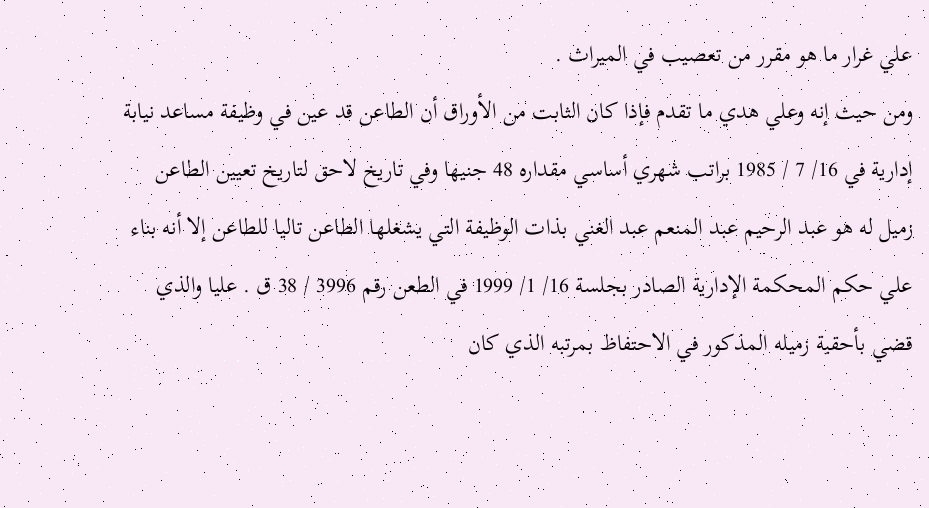علي غرار ما هو مقرر من تعصيب في الميراث .
ومن حيث إنه وعلي هدي ما تقدم فإذا كان الثابت من الأوراق أن الطاعن قد عين في وظيفة مساعد نيابة إدارية في 16/ 7 / 1985 براتب شهري أساسي مقداره 48 جنيها وفي تاريخ لاحق لتاريخ تعيين الطاعن زميل له هو عبد الرحيم عبد المنعم عبد الغني بذات الوظيفة التي يشغلها الطاعن تاليا للطاعن إلا أنه بناء علي حكم المحكمة الإدارية الصادر بجلسة 16/ 1/ 1999 في الطعن رقم 3996 / 38 ق . عليا والذي قضي بأحقية زميله المذكور في الاحتفاظ بمرتبه الذي كان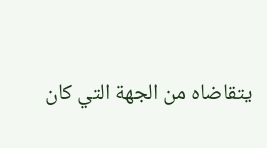يتقاضاه من الجهة التي كان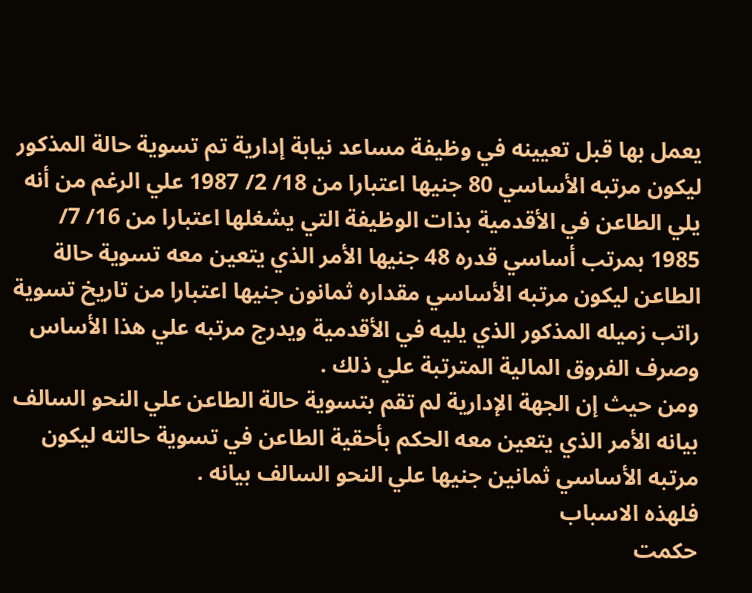يعمل بها قبل تعيينه في وظيفة مساعد نيابة إدارية تم تسوية حالة المذكور ليكون مرتبه الأساسي 80 جنيها اعتبارا من 18/ 2/ 1987 علي الرغم من أنه يلي الطاعن في الأقدمية بذات الوظيفة التي يشغلها اعتبارا من 16/ 7/ 1985 بمرتب أساسي قدره 48 جنيها الأمر الذي يتعين معه تسوية حالة الطاعن ليكون مرتبه الأساسي مقداره ثمانون جنيها اعتبارا من تاريخ تسوية راتب زميله المذكور الذي يليه في الأقدمية ويدرج مرتبه علي هذا الأساس وصرف الفروق المالية المترتبة علي ذلك .
ومن حيث إن الجهة الإدارية لم تقم بتسوية حالة الطاعن علي النحو السالف بيانه الأمر الذي يتعين معه الحكم بأحقية الطاعن في تسوية حالته ليكون مرتبه الأساسي ثمانين جنيها علي النحو السالف بيانه .
فلهذه الاسباب
حكمت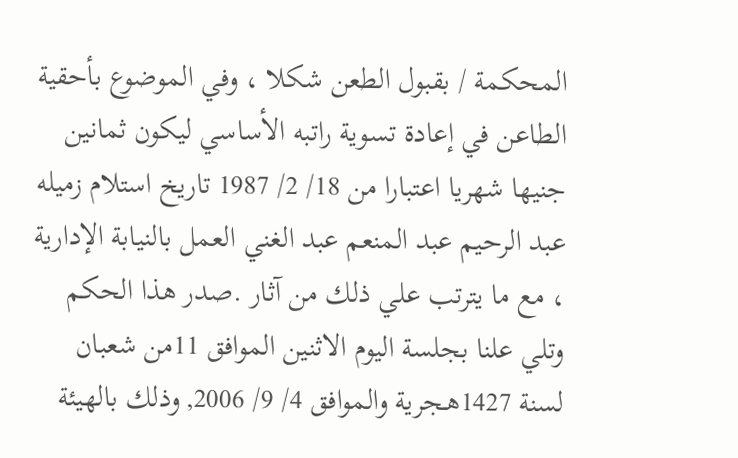المحكمة / بقبول الطعن شكلا ، وفي الموضوع بأحقية الطاعن في إعادة تسوية راتبه الأساسي ليكون ثمانين جنيها شهريا اعتبارا من 18/ 2/ 1987 تاريخ استلام زميله عبد الرحيم عبد المنعم عبد الغني العمل بالنيابة الإدارية ، مع ما يترتب علي ذلك من آثار .صدر هذا الحكم وتلي علنا بجلسة اليوم الاثنين الموافق 11من شعبان لسنة 1427هـجرية والموافق 4/ 9/ 2006, وذلك بالهيئة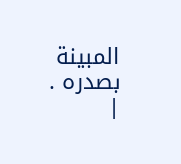المبينة بصدره .
|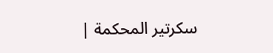سكرتير المحكمة |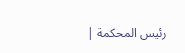رئيس المحكمة |